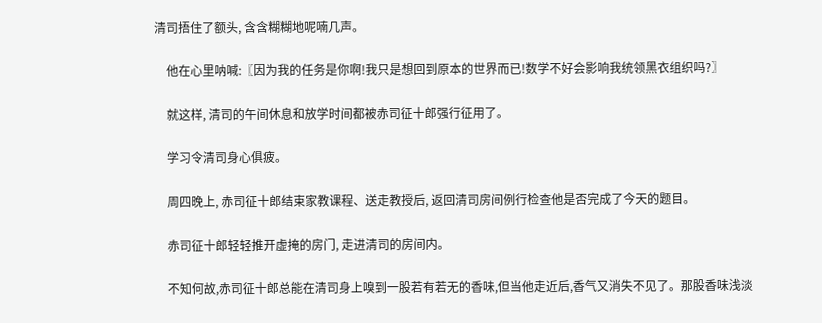清司捂住了额头, 含含糊糊地呢喃几声。

    他在心里呐喊:〖因为我的任务是你啊!我只是想回到原本的世界而已!数学不好会影响我统领黑衣组织吗?〗

    就这样, 清司的午间休息和放学时间都被赤司征十郎强行征用了。

    学习令清司身心俱疲。

    周四晚上, 赤司征十郎结束家教课程、送走教授后, 返回清司房间例行检查他是否完成了今天的题目。

    赤司征十郎轻轻推开虚掩的房门, 走进清司的房间内。

    不知何故,赤司征十郎总能在清司身上嗅到一股若有若无的香味,但当他走近后,香气又消失不见了。那股香味浅淡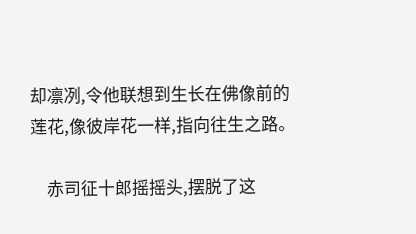却凛冽,令他联想到生长在佛像前的莲花,像彼岸花一样,指向往生之路。

    赤司征十郎摇摇头,摆脱了这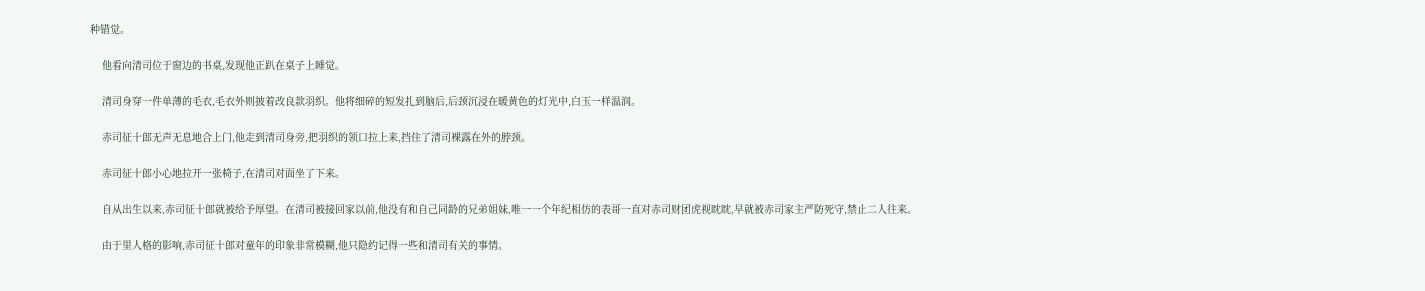种错觉。

    他看向清司位于窗边的书桌,发现他正趴在桌子上睡觉。

    清司身穿一件单薄的毛衣,毛衣外则披着改良款羽织。他将细碎的短发扎到脑后,后颈沉浸在暖黄色的灯光中,白玉一样温润。

    赤司征十郎无声无息地合上门,他走到清司身旁,把羽织的领口拉上来,挡住了清司裸露在外的脖颈。

    赤司征十郎小心地拉开一张椅子,在清司对面坐了下来。

    自从出生以来,赤司征十郎就被给予厚望。在清司被接回家以前,他没有和自己同龄的兄弟姐妹,唯一一个年纪相仿的表哥一直对赤司财团虎视眈眈,早就被赤司家主严防死守,禁止二人往来。

    由于里人格的影响,赤司征十郎对童年的印象非常模糊,他只隐约记得一些和清司有关的事情。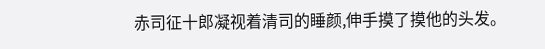赤司征十郎凝视着清司的睡颜,伸手摸了摸他的头发。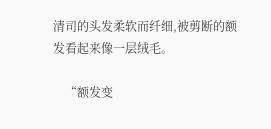清司的头发柔软而纤细,被剪断的额发看起来像一层绒毛。

    “额发变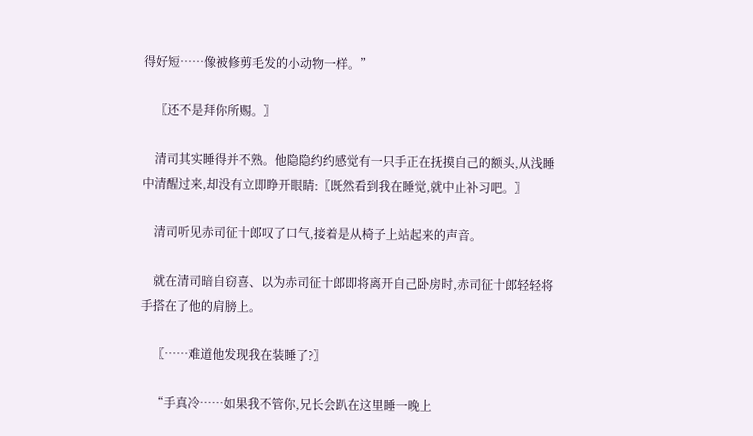得好短……像被修剪毛发的小动物一样。”

    〖还不是拜你所赐。〗

    清司其实睡得并不熟。他隐隐约约感觉有一只手正在抚摸自己的额头,从浅睡中清醒过来,却没有立即睁开眼睛:〖既然看到我在睡觉,就中止补习吧。〗

    清司听见赤司征十郎叹了口气,接着是从椅子上站起来的声音。

    就在清司暗自窃喜、以为赤司征十郎即将离开自己卧房时,赤司征十郎轻轻将手搭在了他的肩膀上。

    〖……难道他发现我在装睡了?〗

    “手真冷……如果我不管你,兄长会趴在这里睡一晚上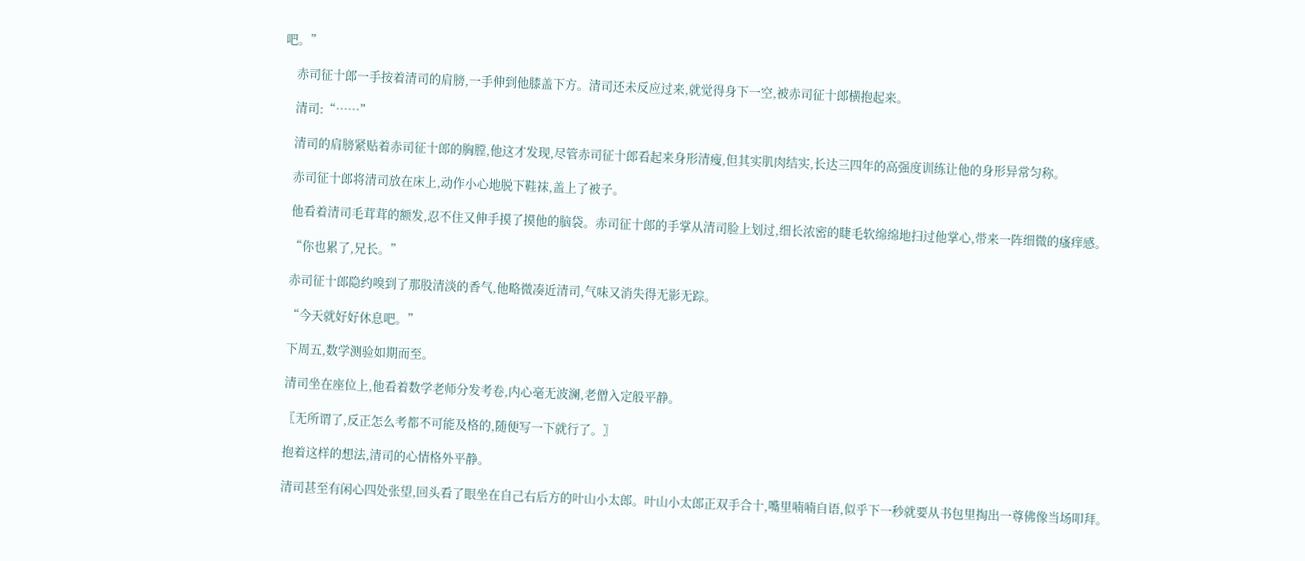吧。”

    赤司征十郎一手按着清司的肩膀,一手伸到他膝盖下方。清司还未反应过来,就觉得身下一空,被赤司征十郎横抱起来。

    清司:“……”

    清司的肩膀紧贴着赤司征十郎的胸膛,他这才发现,尽管赤司征十郎看起来身形清瘦,但其实肌肉结实,长达三四年的高强度训练让他的身形异常匀称。

    赤司征十郎将清司放在床上,动作小心地脱下鞋袜,盖上了被子。

    他看着清司毛茸茸的额发,忍不住又伸手摸了摸他的脑袋。赤司征十郎的手掌从清司脸上划过,细长浓密的睫毛软绵绵地扫过他掌心,带来一阵细微的瘙痒感。

    “你也累了,兄长。”

    赤司征十郎隐约嗅到了那股清淡的香气,他略微凑近清司,气味又消失得无影无踪。

    “今天就好好休息吧。”

    下周五,数学测验如期而至。

    清司坐在座位上,他看着数学老师分发考卷,内心毫无波澜,老僧入定般平静。

    〖无所谓了,反正怎么考都不可能及格的,随便写一下就行了。〗

    抱着这样的想法,清司的心情格外平静。

    清司甚至有闲心四处张望,回头看了眼坐在自己右后方的叶山小太郎。叶山小太郎正双手合十,嘴里喃喃自语,似乎下一秒就要从书包里掏出一尊佛像当场叩拜。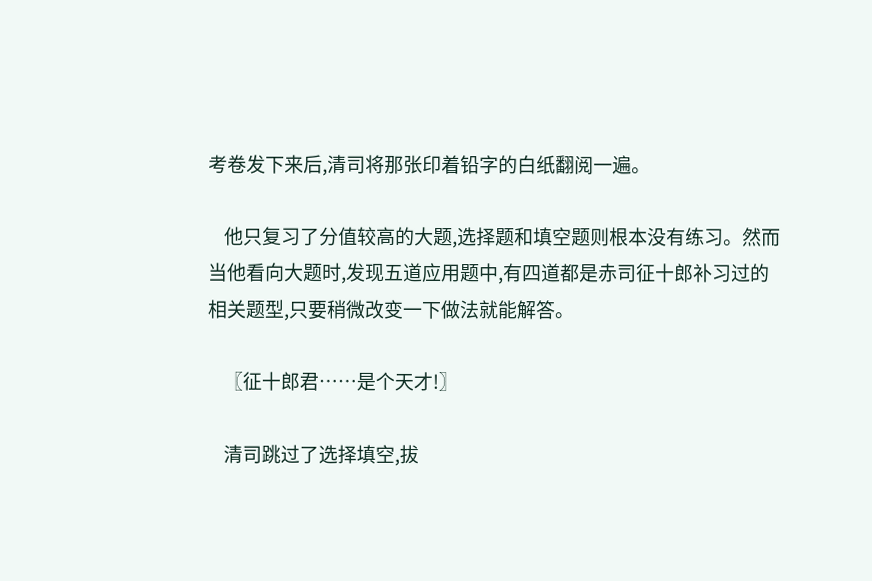考卷发下来后,清司将那张印着铅字的白纸翻阅一遍。

    他只复习了分值较高的大题,选择题和填空题则根本没有练习。然而当他看向大题时,发现五道应用题中,有四道都是赤司征十郎补习过的相关题型,只要稍微改变一下做法就能解答。

    〖征十郎君……是个天才!〗

    清司跳过了选择填空,拔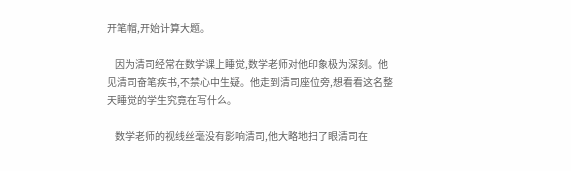开笔帽,开始计算大题。

    因为清司经常在数学课上睡觉,数学老师对他印象极为深刻。他见清司奋笔疾书,不禁心中生疑。他走到清司座位旁,想看看这名整天睡觉的学生究竟在写什么。

    数学老师的视线丝毫没有影响清司,他大略地扫了眼清司在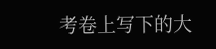考卷上写下的大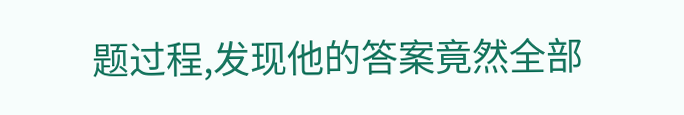题过程,发现他的答案竟然全部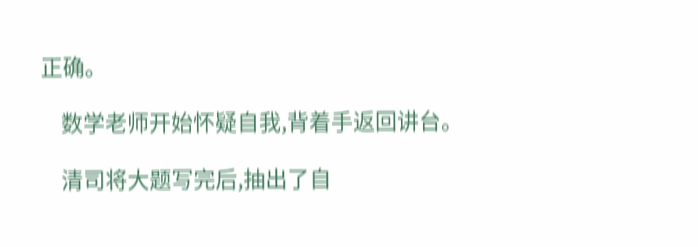正确。

    数学老师开始怀疑自我,背着手返回讲台。

    清司将大题写完后,抽出了自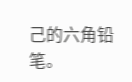己的六角铅笔。